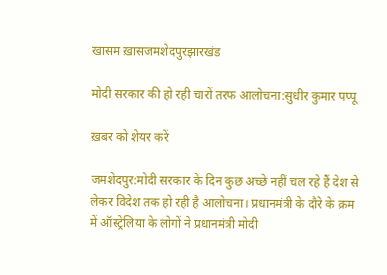खासम ख़ासजमशेदपुरझारखंड

मोदी सरकार की हो रही चारों तरफ आलोचना:सुधीर कुमार पप्पू

ख़बर को शेयर करें

जमशेदपुर:मोदी सरकार के दिन कुछ अच्छे नहीं चल रहे हैं देश से लेकर विदेश तक हो रही है आलोचना। प्रधानमंत्री के दौरे के क्रम में ऑस्ट्रेलिया के लोगों ने प्रधानमंत्री मोदी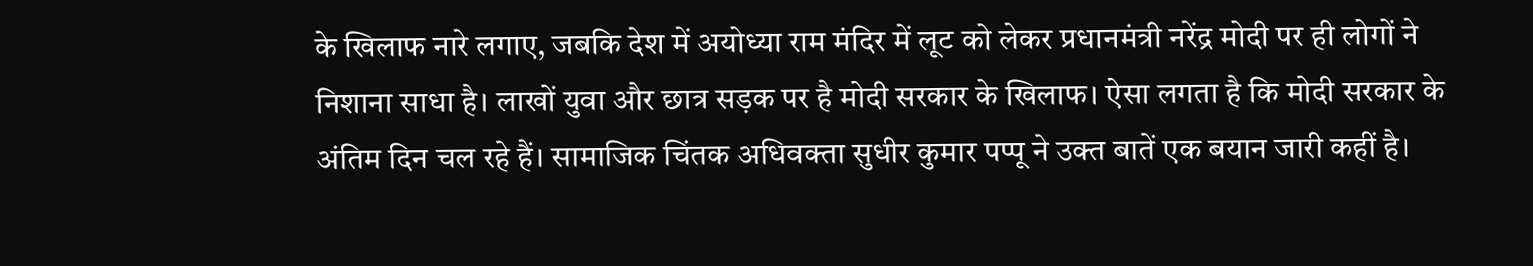के खिलाफ नारे लगाए, जबकि देश में अयोध्या राम मंदिर में लूट को लेकर प्रधानमंत्री नरेंद्र मोदी पर ही लोगों ने निशाना साधा है। लाखों युवा और छात्र सड़क पर है मोदी सरकार के खिलाफ। ऐसा लगता है कि मोदी सरकार के अंतिम दिन चल रहे हैं। सामाजिक चिंतक अधिवक्ता सुधीर कुमार पप्पू ने उक्त बातें एक बयान जारी कहीं है।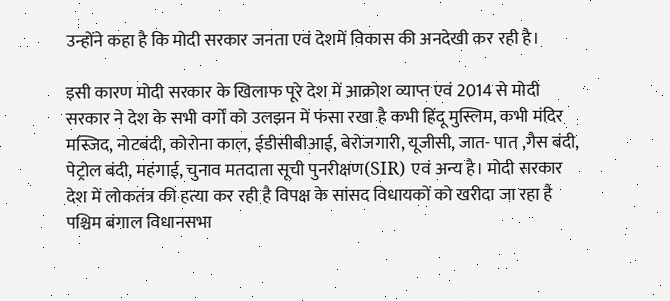उन्होंने कहा है कि मोदी सरकार जनता एवं देशमें विकास की अनदेखी कर रही है।

इसी कारण मोदी सरकार के खिलाफ पूरे देश में आक्रोश व्याप्त एवं 2014 से मोदी सरकार ने देश के सभी वर्गों को उलझन में फंसा रखा है कभी हिंदू मुस्लिम, कभी मंदिर मस्जिद, नोटबंदी, कोरोना काल, ईडीसीबीआई, बेरोजगारी, यूजीसी, जात- पात ,गैस बंदी, पेट्रोल बंदी, महंगाई, चुनाव मतदाता सूची पुनरीक्षण(SIR) एवं अन्य है। मोदी सरकार देश में लोकतंत्र की हत्या कर रही है विपक्ष के सांसद विधायकों को खरीदा जा रहा है पश्चिम बंगाल विधानसभा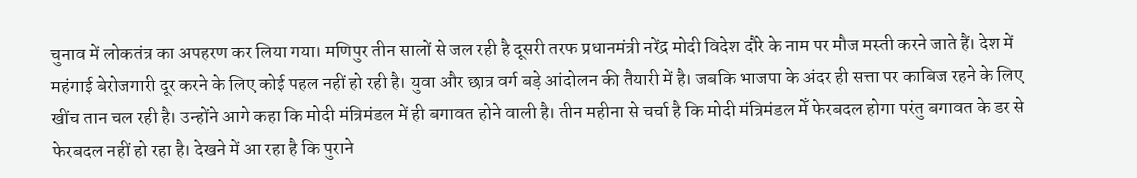चुनाव में लोकतंत्र का अपहरण कर लिया गया। मणिपुर तीन सालों से जल रही है दूसरी तरफ प्रधानमंत्री नरेंद्र मोदी विदेश दौरे के नाम पर मौज मस्ती करने जाते हैं। देश में महंगाई बेरोजगारी दूर करने के लिए कोई पहल नहीं हो रही है। युवा और छात्र वर्ग बड़े आंदोलन की तैयारी में है। जबकि भाजपा के अंदर ही सत्ता पर काबिज रहने के लिए खींच तान चल रही है। उन्होंने आगे कहा कि मोदी मंत्रिमंडल में ही बगावत होने वाली है। तीन महीना से चर्चा है कि मोदी मंत्रिमंडल मेँ फेरबदल होगा परंतु बगावत के डर से फेरबदल नहीं हो रहा है। देखने में आ रहा है कि पुराने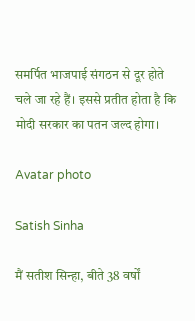समर्पित भाजपाई संगठन से दूर होते चले जा रहे हैं। इससे प्रतीत होता है कि मोदी सरकार का पतन जल्द होगा।

Avatar photo

Satish Sinha

मैं सतीश सिन्हा, बीते 38 वर्षों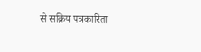से सक्रिय पत्रकारिता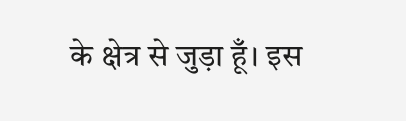के क्षेत्र से जुड़ा हूँ। इस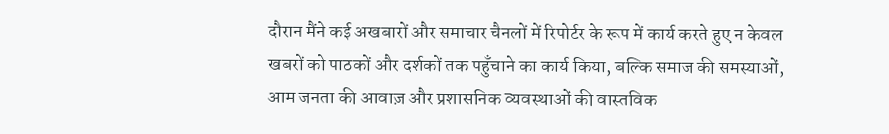दौरान मैंने कई अखबारों और समाचार चैनलों में रिपोर्टर के रूप में कार्य करते हुए न केवल खबरों को पाठकों और दर्शकों तक पहुँचाने का कार्य किया, बल्कि समाज की समस्याओं, आम जनता की आवाज़ और प्रशासनिक व्यवस्थाओं की वास्तविक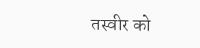तस्वीर को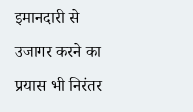इमानदारी से उजागर करने का प्रयास भी निरंतर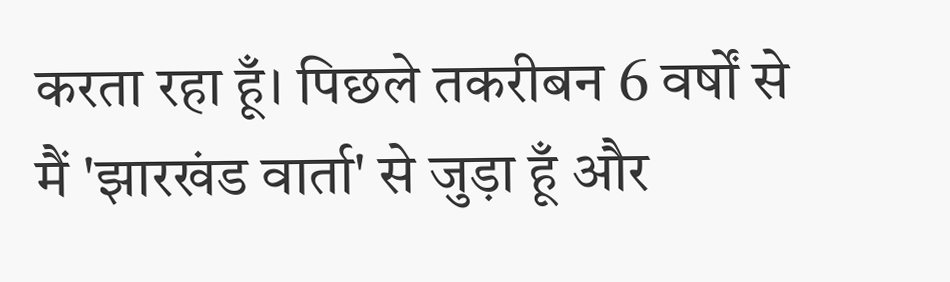करता रहा हूँ। पिछले तकरीबन 6 वर्षों से मैं 'झारखंड वार्ता' से जुड़ा हूँ और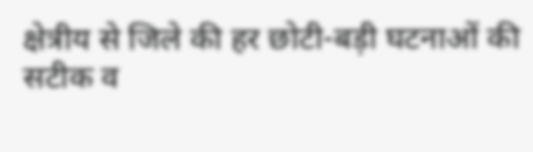क्षेत्रीय से जिले की हर छोटी-बड़ी घटनाओं की सटीक व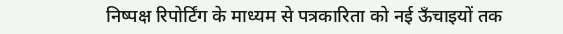निष्पक्ष रिपोर्टिंग के माध्यम से पत्रकारिता को नई ऊँचाइयों तक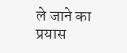ले जाने का प्रयास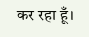कर रहा हूँ।